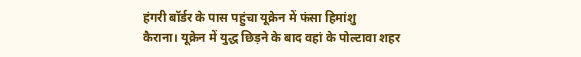हंगरी बॉर्डर के पास पहुंचा यूक्रेन में फंसा हिमांशु
कैराना। यूक्रेन में युद्ध छिड़ने के बाद वहां के पोल्टावा शहर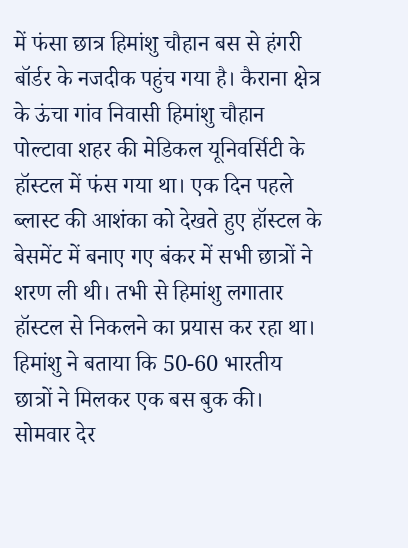में फंसा छात्र हिमांशु चौहान बस से हंगरी बॉर्डर के नजदीक पहुंच गया है। कैराना क्षेत्र के ऊंचा गांव निवासी हिमांशु चौहान पोल्टावा शहर की मेडिकल यूनिवर्सिटी के हॉस्टल में फंस गया था। एक दिन पहले ब्लास्ट की आशंका को देखते हुए हॉस्टल के बेसमेंट में बनाए गए बंकर में सभी छात्रों ने शरण ली थी। तभी से हिमांशु लगातार हॉस्टल से निकलने का प्रयास कर रहा था।
हिमांशु ने बताया कि 50-60 भारतीय छात्रों ने मिलकर एक बस बुक की। सोमवार देर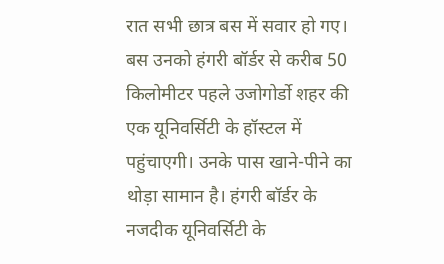रात सभी छात्र बस में सवार हो गए। बस उनको हंगरी बॉर्डर से करीब 50 किलोमीटर पहले उजोगोर्डो शहर की एक यूनिवर्सिटी के हॉस्टल में पहुंचाएगी। उनके पास खाने-पीने का थोड़ा सामान है। हंगरी बॉर्डर के नजदीक यूनिवर्सिटी के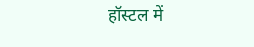हॉस्टल में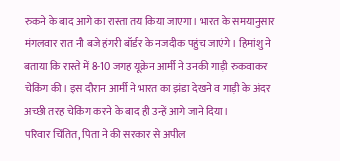रुकने के बाद आगे का रास्ता तय किया जाएगा। भारत के समयानुसार मंगलवार रात नौ बजे हंगरी बॉर्डर के नजदीक पहुंच जाएंगे। हिमांशु ने बताया कि रास्ते में 8-10 जगह यूक्रेन आर्मी ने उनकी गाड़ी रुकवाकर चेकिंग की। इस दौरान आर्मी ने भारत का झंडा देखने व गाड़ी के अंदर अच्छी तरह चेकिंग करने के बाद ही उन्हें आगे जाने दिया।
परिवार चिंतित, पिता ने की सरकार से अपील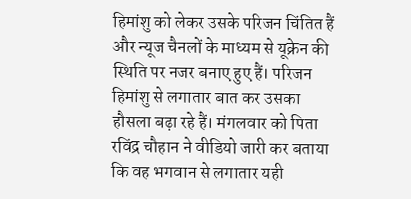हिमांशु को लेकर उसके परिजन चिंतित हैं और न्यूज चैनलों के माध्यम से यूक्रेन की स्थिति पर नजर बनाए हुए हैं। परिजन हिमांशु से लगातार बात कर उसका हौसला बढ़ा रहे हैं। मंगलवार को पिता रविंद्र चौहान ने वीडियो जारी कर बताया कि वह भगवान से लगातार यही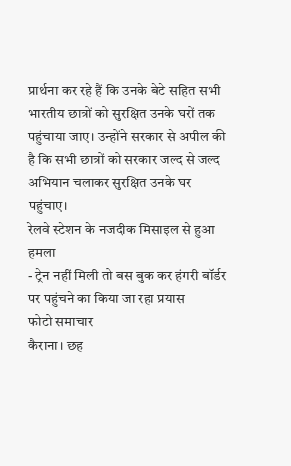प्रार्थना कर रहे हैं कि उनके बेटे सहित सभी भारतीय छात्रों को सुरक्षित उनके घरों तक पहुंचाया जाए। उन्होंने सरकार से अपील की है कि सभी छात्रों को सरकार जल्द से जल्द अभियान चलाकर सुरक्षित उनके घर पहुंचाए।
रेलवे स्टेशन के नजदीक मिसाइल से हुआ हमला
- ट्रेन नहीं मिली तो बस बुक कर हंगरी बॉर्डर पर पहुंचने का किया जा रहा प्रयास
फोटो समाचार
कैराना। छह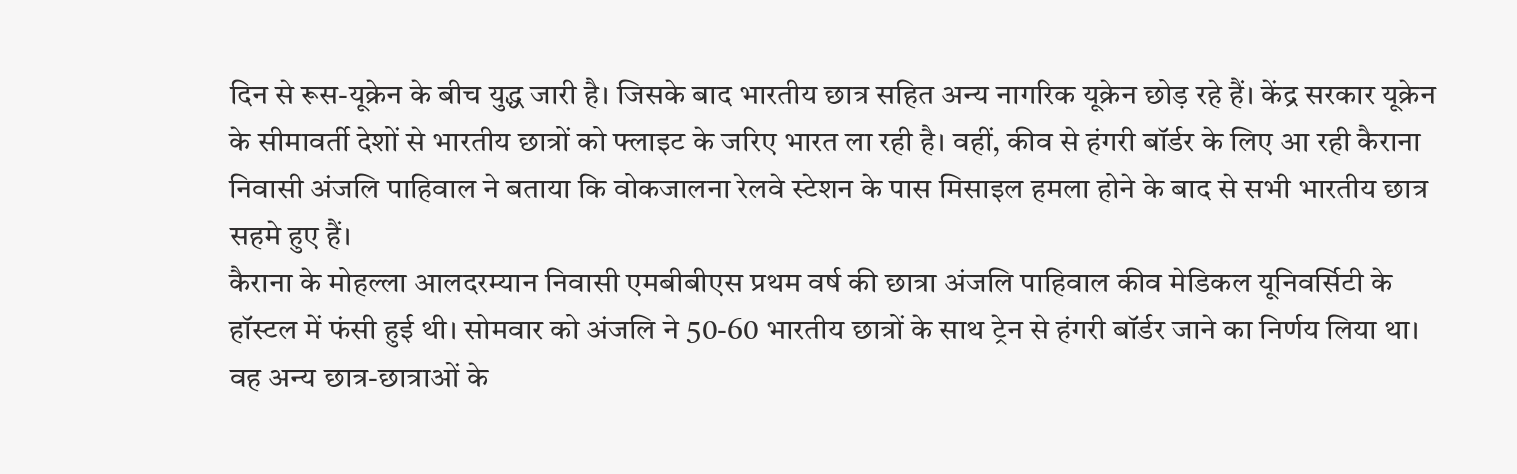दिन से रूस-यूक्रेन के बीच युद्ध जारी है। जिसके बाद भारतीय छात्र सहित अन्य नागरिक यूक्रेन छोड़ रहे हैं। केंद्र सरकार यूक्रेन के सीमावर्ती देशों से भारतीय छात्रों को फ्लाइट के जरिए भारत ला रही है। वहीं, कीव से हंगरी बॉर्डर के लिए आ रही कैराना निवासी अंजलि पाहिवाल ने बताया कि वोकजालना रेलवे स्टेशन के पास मिसाइल हमला होने के बाद से सभी भारतीय छात्र सहमे हुए हैं।
कैराना के मोहल्ला आलदरम्यान निवासी एमबीबीएस प्रथम वर्ष की छात्रा अंजलि पाहिवाल कीव मेडिकल यूनिवर्सिटी के हॉस्टल में फंसी हुई थी। सोमवार को अंजलि ने 50-60 भारतीय छात्रों के साथ ट्रेन से हंगरी बॉर्डर जाने का निर्णय लिया था। वह अन्य छात्र-छात्राओं के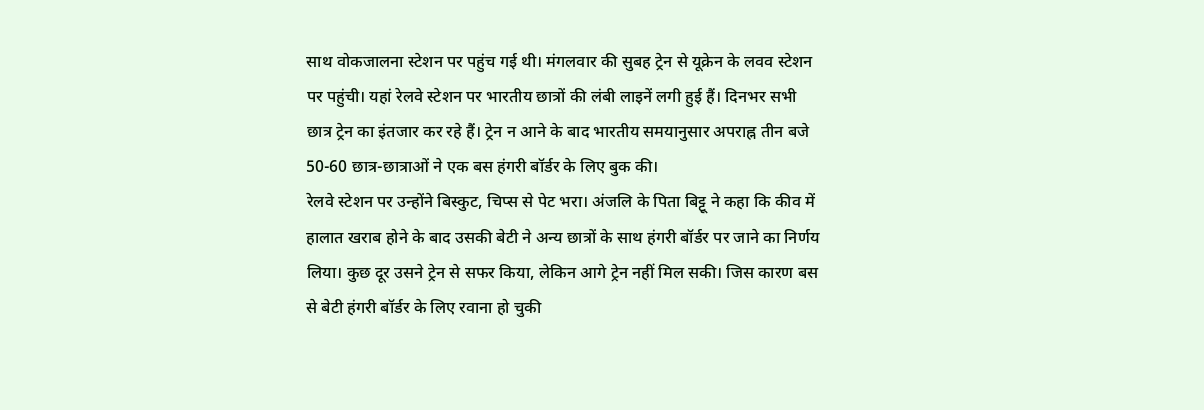साथ वोकजालना स्टेशन पर पहुंच गई थी। मंगलवार की सुबह ट्रेन से यूक्रेन के लवव स्टेशन पर पहुंची। यहां रेलवे स्टेशन पर भारतीय छात्रों की लंबी लाइनें लगी हुई हैं। दिनभर सभी छात्र ट्रेन का इंतजार कर रहे हैं। ट्रेन न आने के बाद भारतीय समयानुसार अपराह्न तीन बजे 50-60 छात्र-छात्राओं ने एक बस हंगरी बॉर्डर के लिए बुक की।
रेलवे स्टेशन पर उन्होंने बिस्कुट, चिप्स से पेट भरा। अंजलि के पिता बिट्टू ने कहा कि कीव में हालात खराब होने के बाद उसकी बेटी ने अन्य छात्रों के साथ हंगरी बॉर्डर पर जाने का निर्णय लिया। कुछ दूर उसने ट्रेन से सफर किया, लेकिन आगे ट्रेन नहीं मिल सकी। जिस कारण बस से बेटी हंगरी बॉर्डर के लिए रवाना हो चुकी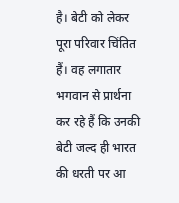है। बेटी को लेकर पूरा परिवार चिंतित हैं। वह लगातार भगवान से प्रार्थना कर रहे हैं कि उनकी बेटी जल्द ही भारत की धरती पर आ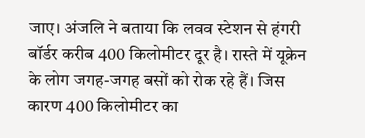जाए। अंजलि ने बताया कि लवव स्टेशन से हंगरी बॉर्डर करीब 400 किलोमीटर दूर है। रास्ते में यूक्रेन के लोग जगह-जगह बसों को रोक रहे हैं। जिस कारण 400 किलोमीटर का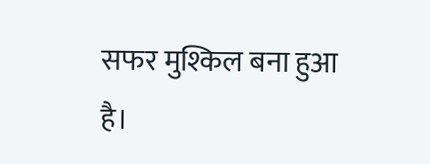सफर मुश्किल बना हुआ है।